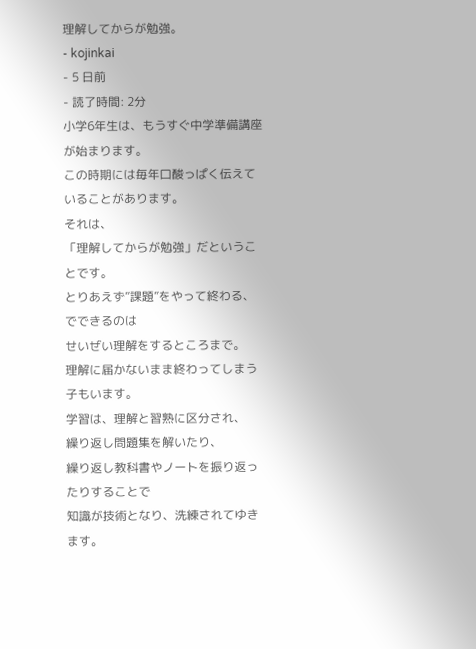理解してからが勉強。
- kojinkai
- 5 日前
- 読了時間: 2分
小学6年生は、もうすぐ中学準備講座が始まります。
この時期には毎年口酸っぱく伝えていることがあります。
それは、
「理解してからが勉強」だということです。
とりあえず”課題”をやって終わる、でできるのは
せいぜい理解をするところまで。
理解に届かないまま終わってしまう子もいます。
学習は、理解と習熟に区分され、
繰り返し問題集を解いたり、
繰り返し教科書やノートを振り返ったりすることで
知識が技術となり、洗練されてゆきます。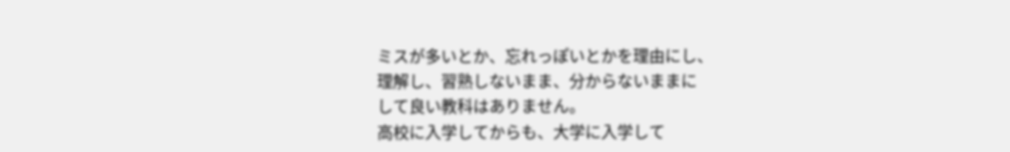ミスが多いとか、忘れっぽいとかを理由にし、
理解し、習熟しないまま、分からないままに
して良い教科はありません。
高校に入学してからも、大学に入学して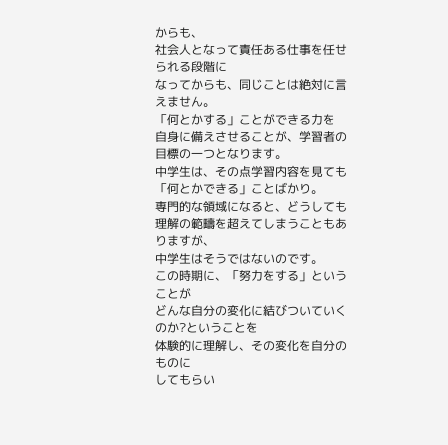からも、
社会人となって責任ある仕事を任せられる段階に
なってからも、同じことは絶対に言えません。
「何とかする」ことができる力を
自身に備えさせることが、学習者の
目標の一つとなります。
中学生は、その点学習内容を見ても
「何とかできる」ことばかり。
専門的な領域になると、どうしても
理解の範疇を超えてしまうこともありますが、
中学生はそうではないのです。
この時期に、「努力をする」ということが
どんな自分の変化に結びついていくのか?ということを
体験的に理解し、その変化を自分のものに
してもらい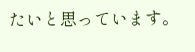たいと思っています。